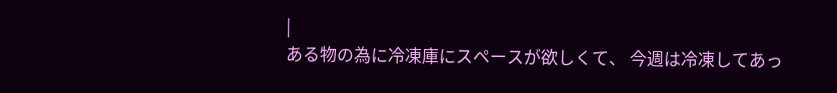|
ある物の為に冷凍庫にスペースが欲しくて、 今週は冷凍してあっ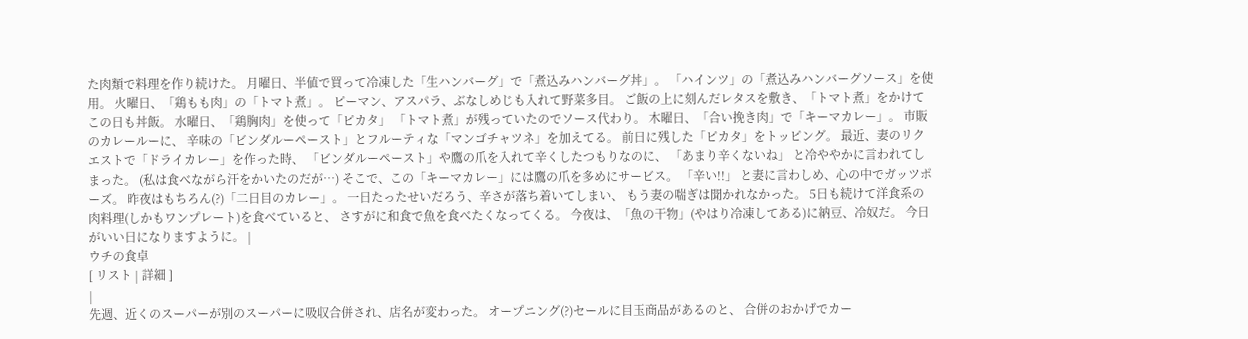た肉類で料理を作り続けた。 月曜日、半値で買って冷凍した「生ハンバーグ」で「煮込みハンバーグ丼」。 「ハインツ」の「煮込みハンバーグソース」を使用。 火曜日、「鶏もも肉」の「トマト煮」。 ピーマン、アスパラ、ぶなしめじも入れて野菜多目。 ご飯の上に刻んだレタスを敷き、「トマト煮」をかけてこの日も丼飯。 水曜日、「鶏胸肉」を使って「ピカタ」 「トマト煮」が残っていたのでソース代わり。 木曜日、「合い挽き肉」で「キーマカレー」。 市販のカレールーに、 辛味の「ビンダルーペースト」とフルーティな「マンゴチャツネ」を加えてる。 前日に残した「ピカタ」をトッピング。 最近、妻のリクエストで「ドライカレー」を作った時、 「ビンダルーペースト」や鷹の爪を入れて辛くしたつもりなのに、 「あまり辛くないね」 と冷ややかに言われてしまった。 (私は食べながら汗をかいたのだが…) そこで、この「キーマカレー」には鷹の爪を多めにサービス。 「辛い!!」 と妻に言わしめ、心の中でガッツポーズ。 昨夜はもちろん(?)「二日目のカレー」。 一日たったせいだろう、辛さが落ち着いてしまい、 もう妻の喘ぎは聞かれなかった。 5日も続けて洋食系の肉料理(しかもワンプレート)を食べていると、 さすがに和食で魚を食べたくなってくる。 今夜は、「魚の干物」(やはり冷凍してある)に納豆、冷奴だ。 今日がいい日になりますように。 |
ウチの食卓
[ リスト | 詳細 ]
|
先週、近くのスーパーが別のスーパーに吸収合併され、店名が変わった。 オープニング(?)セールに目玉商品があるのと、 合併のおかげでカー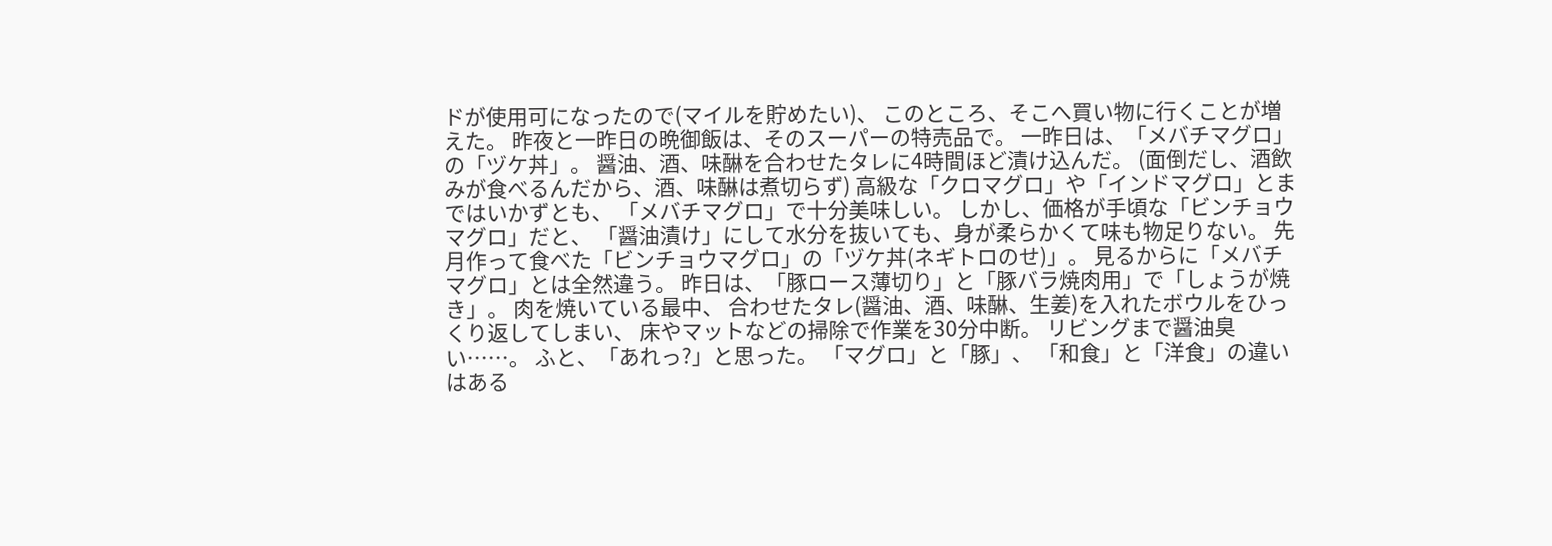ドが使用可になったので(マイルを貯めたい)、 このところ、そこへ買い物に行くことが増えた。 昨夜と一昨日の晩御飯は、そのスーパーの特売品で。 一昨日は、「メバチマグロ」の「ヅケ丼」。 醤油、酒、味醂を合わせたタレに4時間ほど漬け込んだ。 (面倒だし、酒飲みが食べるんだから、酒、味醂は煮切らず) 高級な「クロマグロ」や「インドマグロ」とまではいかずとも、 「メバチマグロ」で十分美味しい。 しかし、価格が手頃な「ビンチョウマグロ」だと、 「醤油漬け」にして水分を抜いても、身が柔らかくて味も物足りない。 先月作って食べた「ビンチョウマグロ」の「ヅケ丼(ネギトロのせ)」。 見るからに「メバチマグロ」とは全然違う。 昨日は、「豚ロース薄切り」と「豚バラ焼肉用」で「しょうが焼き」。 肉を焼いている最中、 合わせたタレ(醤油、酒、味醂、生姜)を入れたボウルをひっくり返してしまい、 床やマットなどの掃除で作業を30分中断。 リビングまで醤油臭い……。 ふと、「あれっ?」と思った。 「マグロ」と「豚」、 「和食」と「洋食」の違いはある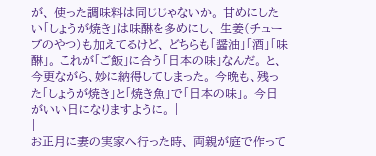が、 使った調味料は同じじゃないか。 甘めにしたい「しょうが焼き」は味醂を多めにし、 生姜(チューブのやつ)も加えてるけど、 どちらも「醤油」「酒」「味醂」。 これが「ご飯」に合う「日本の味」なんだ。 と、今更ながら、妙に納得してしまった。 今晩も、残った「しょうが焼き」と「焼き魚」で「日本の味」。 今日がいい日になりますように。 |
|
お正月に妻の実家へ行った時、 両親が庭で作って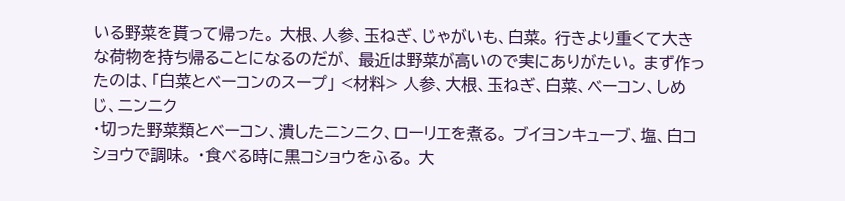いる野菜を貰って帰った。 大根、人参、玉ねぎ、じゃがいも、白菜。 行きより重くて大きな荷物を持ち帰ることになるのだが、 最近は野菜が高いので実にありがたい。 まず作ったのは、「白菜とベーコンのスープ」 <材料> 人参、大根、玉ねぎ、白菜、ベーコン、しめじ、ニンニク
・切った野菜類とベーコン、潰したニンニク、ローリエを煮る。 ブイヨンキューブ、塩、白コショウで調味。 ・食べる時に黒コショウをふる。 大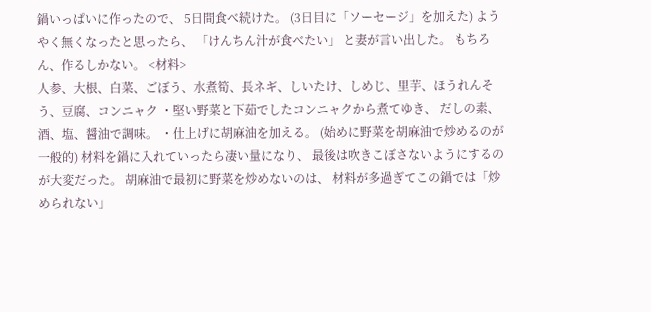鍋いっぱいに作ったので、 5日間食べ続けた。 (3日目に「ソーセージ」を加えた) ようやく無くなったと思ったら、 「けんちん汁が食べたい」 と妻が言い出した。 もちろん、作るしかない。 <材料>
人参、大根、白菜、ごぼう、水煮筍、長ネギ、しいたけ、しめじ、里芋、ほうれんそう、豆腐、コンニャク ・堅い野菜と下茹でしたコンニャクから煮てゆき、 だしの素、酒、塩、醤油で調味。 ・仕上げに胡麻油を加える。 (始めに野菜を胡麻油で炒めるのが一般的) 材料を鍋に入れていったら凄い量になり、 最後は吹きこぼさないようにするのが大変だった。 胡麻油で最初に野菜を炒めないのは、 材料が多過ぎてこの鍋では「炒められない」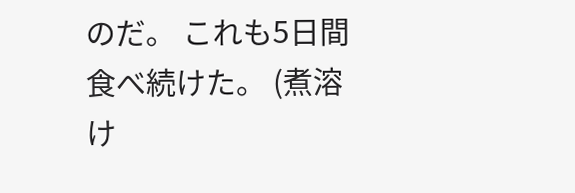のだ。 これも5日間食べ続けた。 (煮溶け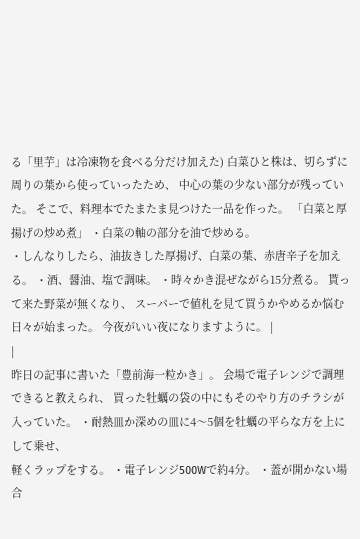る「里芋」は冷凍物を食べる分だけ加えた) 白菜ひと株は、切らずに周りの葉から使っていったため、 中心の葉の少ない部分が残っていた。 そこで、料理本でたまたま見つけた一品を作った。 「白菜と厚揚げの炒め煮」 ・白菜の軸の部分を油で炒める。
・しんなりしたら、油抜きした厚揚げ、白菜の葉、赤唐辛子を加える。 ・酒、醤油、塩で調味。 ・時々かき混ぜながら15分煮る。 貰って来た野菜が無くなり、 スーパーで値札を見て買うかやめるか悩む日々が始まった。 今夜がいい夜になりますように。 |
|
昨日の記事に書いた「豊前海一粒かき」。 会場で電子レンジで調理できると教えられ、 買った牡蠣の袋の中にもそのやり方のチラシが入っていた。 ・耐熱皿か深めの皿に4〜5個を牡蠣の平らな方を上にして乗せ、
軽くラップをする。 ・電子レンジ500Wで約4分。 ・蓋が開かない場合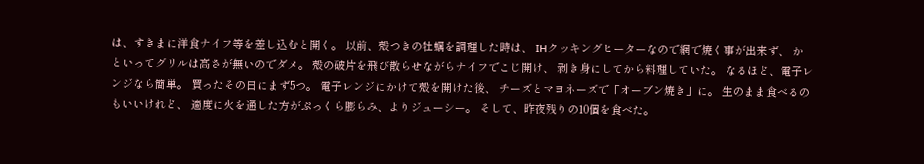は、すきまに洋食ナイフ等を差し込むと開く。 以前、殻つきの牡蠣を調理した時は、 IHクッキングヒーターなので網で焼く事が出来ず、 かといってグリルは高さが無いのでダメ。 殻の破片を飛び散らせながらナイフでこじ開け、 剥き身にしてから料理していた。 なるほど、電子レンジなら簡単。 買ったその日にまず5つ。 電子レンジにかけて殻を開けた後、 チーズとマヨネーズで「オーブン焼き」に。 生のまま食べるのもいいけれど、 適度に火を通した方がぷっくら膨らみ、よりジューシー。 そして、昨夜残りの10個を食べた。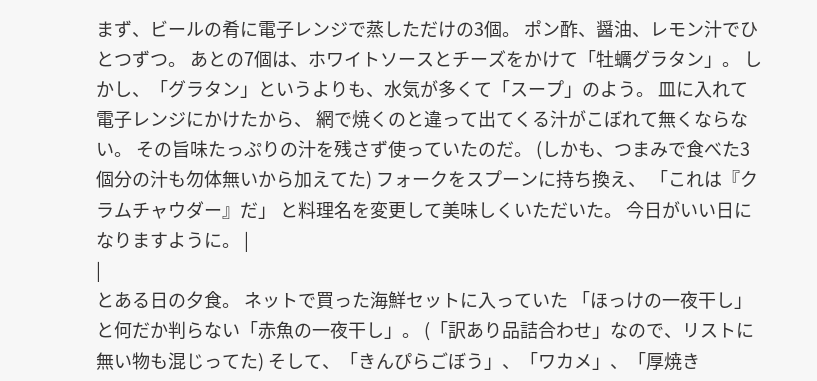まず、ビールの肴に電子レンジで蒸しただけの3個。 ポン酢、醤油、レモン汁でひとつずつ。 あとの7個は、ホワイトソースとチーズをかけて「牡蠣グラタン」。 しかし、「グラタン」というよりも、水気が多くて「スープ」のよう。 皿に入れて電子レンジにかけたから、 網で焼くのと違って出てくる汁がこぼれて無くならない。 その旨味たっぷりの汁を残さず使っていたのだ。 (しかも、つまみで食べた3個分の汁も勿体無いから加えてた) フォークをスプーンに持ち換え、 「これは『クラムチャウダー』だ」 と料理名を変更して美味しくいただいた。 今日がいい日になりますように。 |
|
とある日の夕食。 ネットで買った海鮮セットに入っていた 「ほっけの一夜干し」と何だか判らない「赤魚の一夜干し」。 (「訳あり品詰合わせ」なので、リストに無い物も混じってた) そして、「きんぴらごぼう」、「ワカメ」、「厚焼き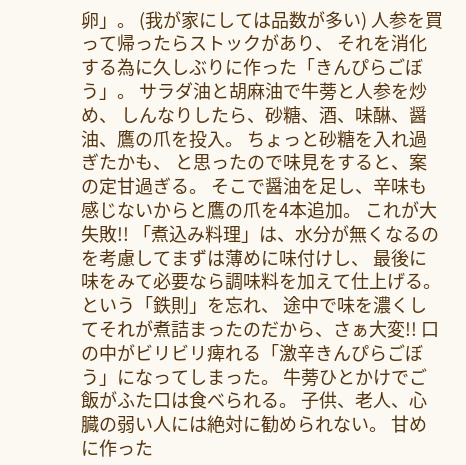卵」。 (我が家にしては品数が多い) 人参を買って帰ったらストックがあり、 それを消化する為に久しぶりに作った「きんぴらごぼう」。 サラダ油と胡麻油で牛蒡と人参を炒め、 しんなりしたら、砂糖、酒、味醂、醤油、鷹の爪を投入。 ちょっと砂糖を入れ過ぎたかも、 と思ったので味見をすると、案の定甘過ぎる。 そこで醤油を足し、辛味も感じないからと鷹の爪を4本追加。 これが大失敗!! 「煮込み料理」は、水分が無くなるのを考慮してまずは薄めに味付けし、 最後に味をみて必要なら調味料を加えて仕上げる。 という「鉄則」を忘れ、 途中で味を濃くしてそれが煮詰まったのだから、さぁ大変!! 口の中がビリビリ痺れる「激辛きんぴらごぼう」になってしまった。 牛蒡ひとかけでご飯がふた口は食べられる。 子供、老人、心臓の弱い人には絶対に勧められない。 甘めに作った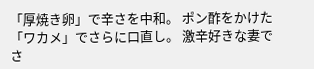「厚焼き卵」で辛さを中和。 ポン酢をかけた「ワカメ」でさらに口直し。 激辛好きな妻でさ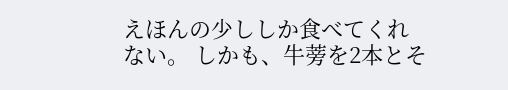えほんの少ししか食べてくれない。 しかも、牛蒡を2本とそ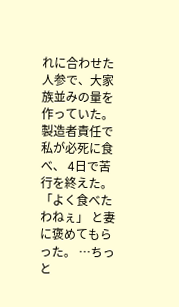れに合わせた人参で、大家族並みの量を作っていた。 製造者責任で私が必死に食べ、 4日で苦行を終えた。 「よく食べたわねぇ」 と妻に褒めてもらった。 …ちっと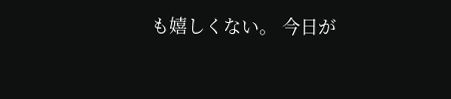も嬉しくない。 今日が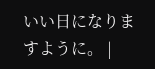いい日になりますように。 |